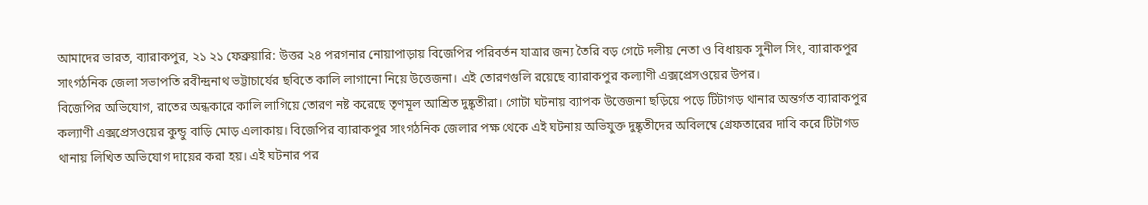আমাদের ভারত, ব্যারাকপুর, ২১ ২১ ফেব্রুয়ারি: উত্তর ২৪ পরগনার নোয়াপাড়ায় বিজেপির পরিবর্তন যাত্রার জন্য তৈরি বড় গেটে দলীয় নেতা ও বিধায়ক সুনীল সিং, ব্যারাকপুর সাংগঠনিক জেলা সভাপতি রবীন্দ্রনাথ ভট্টাচার্যের ছবিতে কালি লাগানো নিয়ে উত্তেজনা। এই তোরণগুলি রয়েছে ব্যারাকপুর কল্যাণী এক্সপ্রেসওয়ের উপর।
বিজেপির অভিযোগ, রাতের অন্ধকারে কালি লাগিয়ে তোরণ নষ্ট করেছে তৃণমূল আশ্রিত দুষ্কৃতীরা। গোটা ঘটনায় ব্যাপক উত্তেজনা ছড়িয়ে পড়ে টিটাগড় থানার অন্তর্গত ব্যারাকপুর কল্যাণী এক্সপ্রেসওয়ের কুন্ডু বাড়ি মোড় এলাকায়। বিজেপির ব্যারাকপুর সাংগঠনিক জেলার পক্ষ থেকে এই ঘটনায় অভিযুক্ত দুষ্কৃতীদের অবিলম্বে গ্রেফতারের দাবি করে টিটাগড থানায় লিখিত অভিযোগ দায়ের করা হয়। এই ঘটনার পর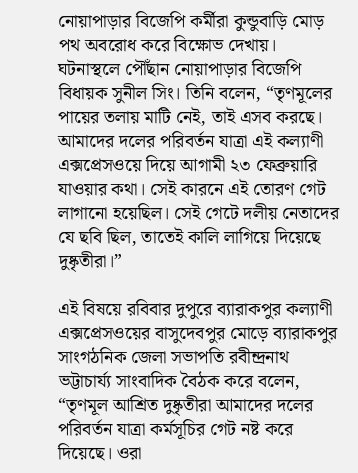নোয়াপাড়ার বিজেপি কর্মীরা কুন্ডুবাড়ি মোড় পথ অবরোধ করে বিক্ষোভ দেখায়। ঘটনাস্থলে পৌঁছান নোয়াপাড়ার বিজেপি বিধায়ক সুনীল সিং। তিনি বলেন, “তৃণমূলের পায়ের তলায় মাটি নেই, তাই এসব করছে। আমাদের দলের পরিবর্তন যাত্রা এই কল্যাণী এক্সপ্রেসওয়ে দিয়ে আগামী ২৩ ফেব্রুয়ারি যাওয়ার কথা। সেই কারনে এই তোরণ গেট লাগানো হয়েছিল। সেই গেটে দলীয় নেতাদের যে ছবি ছিল, তাতেই কালি লাগিয়ে দিয়েছে দুষ্কৃতীরা।”

এই বিষয়ে রবিবার দুপুরে ব্যারাকপুর কল্যাণী এক্সপ্রেসওয়ের বাসুদেবপুর মোড়ে ব্যারাকপুর সাংগঠনিক জেলা সভাপতি রবীন্দ্রনাথ ভট্টাচার্য্য সাংবাদিক বৈঠক করে বলেন, “তৃণমূল আশ্রিত দুষ্কৃতীরা আমাদের দলের পরিবর্তন যাত্রা কর্মসূচির গেট নষ্ট করে দিয়েছে। ওরা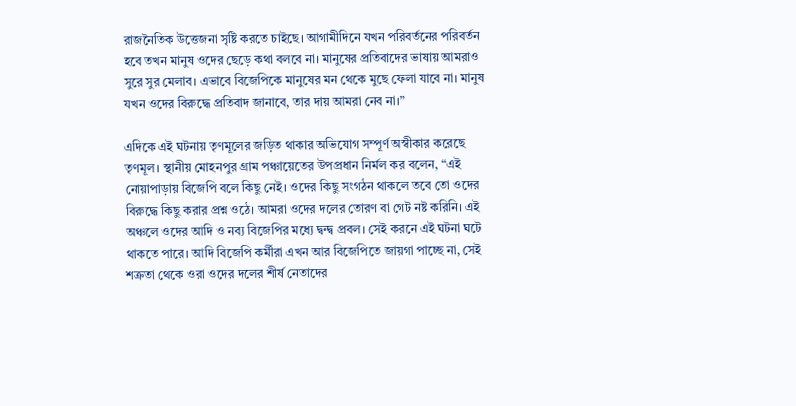রাজনৈতিক উত্তেজনা সৃষ্টি করতে চাইছে। আগামীদিনে যখন পরিবর্তনের পরিবর্তন হবে তখন মানুষ ওদের ছেড়ে কথা বলবে না। মানুষের প্রতিবাদের ভাষায় আমরাও সুরে সুর মেলাব। এভাবে বিজেপিকে মানুষের মন থেকে মুছে ফেলা যাবে না। মানুষ যখন ওদের বিরুদ্ধে প্রতিবাদ জানাবে, তার দায় আমরা নেব না।”

এদিকে এই ঘটনায় তৃণমূলের জড়িত থাকার অভিযোগ সম্পূর্ণ অস্বীকার করেছে তৃণমূল। স্থানীয় মোহনপুর গ্রাম পঞ্চায়েতের উপপ্রধান নির্মল কর বলেন, “এই নোয়াপাড়ায় বিজেপি বলে কিছু নেই। ওদের কিছু সংগঠন থাকলে তবে তো ওদের বিরুদ্ধে কিছু করার প্রশ্ন ওঠে। আমরা ওদের দলের তোরণ বা গেট নষ্ট করিনি। এই অঞ্চলে ওদের আদি ও নব্য বিজেপির মধ্যে দ্বন্দ্ব প্রবল। সেই করনে এই ঘটনা ঘটে থাকতে পারে। আদি বিজেপি কর্মীরা এখন আর বিজেপিতে জায়গা পাচ্ছে না, সেই শত্রুতা থেকে ওরা ওদের দলের শীর্ষ নেতাদের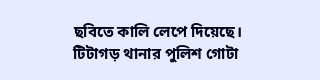ছবিতে কালি লেপে দিয়েছে। টিটাগড় থানার পুলিশ গোটা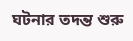ঘটনার তদন্ত শুরু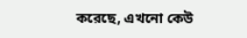করেছে, এখনো কেউ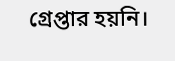গ্রেপ্তার হয়নি।